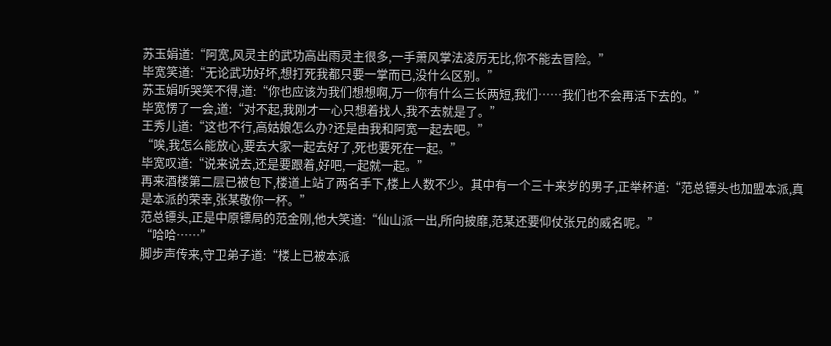苏玉娟道:“阿宽,风灵主的武功高出雨灵主很多,一手萧风掌法凌厉无比,你不能去冒险。”
毕宽笑道:“无论武功好坏,想打死我都只要一掌而已,没什么区别。”
苏玉娟听哭笑不得,道:“你也应该为我们想想啊,万一你有什么三长两短,我们……我们也不会再活下去的。”
毕宽愣了一会,道:“对不起,我刚才一心只想着找人,我不去就是了。”
王秀儿道:“这也不行,高姑娘怎么办?还是由我和阿宽一起去吧。”
“唉,我怎么能放心,要去大家一起去好了,死也要死在一起。”
毕宽叹道:“说来说去,还是要跟着,好吧,一起就一起。”
再来酒楼第二层已被包下,楼道上站了两名手下,楼上人数不少。其中有一个三十来岁的男子,正举杯道:“范总镖头也加盟本派,真是本派的荣幸,张某敬你一杯。”
范总镖头,正是中原镖局的范金刚,他大笑道:“仙山派一出,所向披靡,范某还要仰仗张兄的威名呢。”
“哈哈……”
脚步声传来,守卫弟子道:“楼上已被本派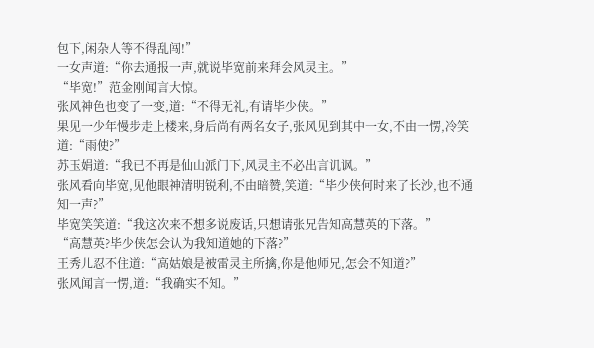包下,闲杂人等不得乱闯!”
一女声道:“你去通报一声,就说毕宽前来拜会风灵主。”
“毕宽!”范金刚闻言大惊。
张风神色也变了一变,道:“不得无礼,有请毕少侠。”
果见一少年慢步走上楼来,身后尚有两名女子,张风见到其中一女,不由一愣,冷笑道:“雨使?”
苏玉娟道:“我已不再是仙山派门下,风灵主不必出言讥讽。”
张风看向毕宽,见他眼神清明锐利,不由暗赞,笑道:“毕少侠何时来了长沙,也不通知一声?”
毕宽笑笑道:“我这次来不想多说废话,只想请张兄告知高慧英的下落。”
“高慧英?毕少侠怎会认为我知道她的下落?”
王秀儿忍不住道:“高姑娘是被雷灵主所擒,你是他师兄,怎会不知道?”
张风闻言一愣,道:“我确实不知。”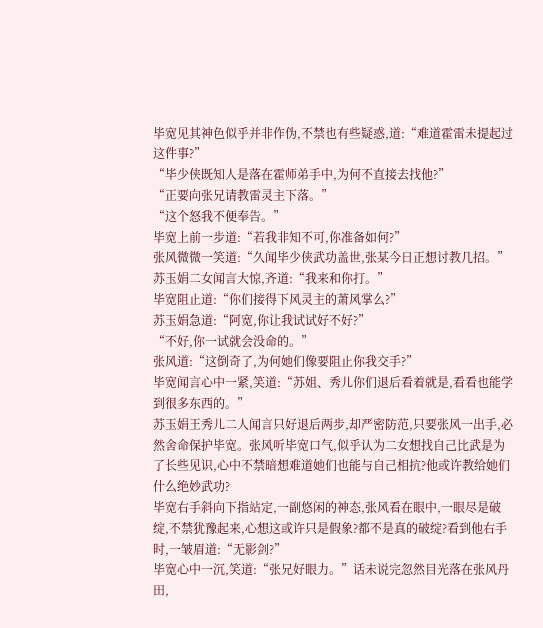毕宽见其神色似乎并非作伪,不禁也有些疑惑,道:“难道霍雷未提起过这件事?”
“毕少侠既知人是落在霍师弟手中,为何不直接去找他?”
“正要向张兄请教雷灵主下落。”
“这个怒我不便奉告。”
毕宽上前一步道:“若我非知不可,你准备如何?”
张风微微一笑道:“久闻毕少侠武功盖世,张某今日正想讨教几招。”
苏玉娟二女闻言大惊,齐道:“我来和你打。”
毕宽阻止道:“你们接得下风灵主的萧风掌么?”
苏玉娟急道:“阿宽,你让我试试好不好?”
“不好,你一试就会没命的。”
张风道:“这倒奇了,为何她们像要阻止你我交手?”
毕宽闻言心中一紧,笑道:“苏姐、秀儿你们退后看着就是,看看也能学到很多东西的。”
苏玉娟王秀儿二人闻言只好退后两步,却严密防范,只要张风一出手,必然舍命保护毕宽。张风听毕宽口气,似乎认为二女想找自己比武是为了长些见识,心中不禁暗想难道她们也能与自己相抗?他或许教给她们什么绝妙武功?
毕宽右手斜向下指站定,一副悠闲的神态,张风看在眼中,一眼尽是破绽,不禁犹豫起来,心想这或许只是假象?都不是真的破绽?看到他右手时,一皱眉道:“无影剑?”
毕宽心中一沉,笑道:“张兄好眼力。”话未说完忽然目光落在张风丹田,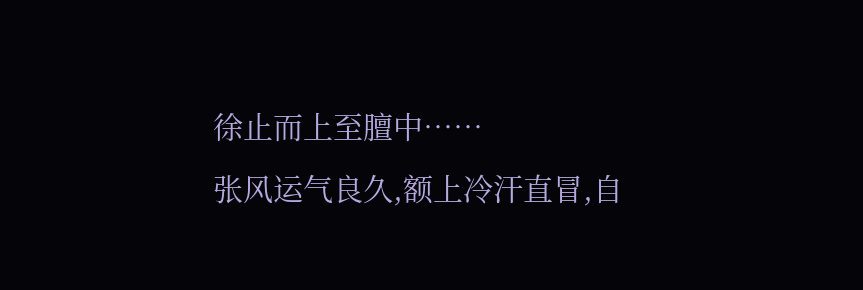徐止而上至膻中……
张风运气良久,额上冷汗直冒,自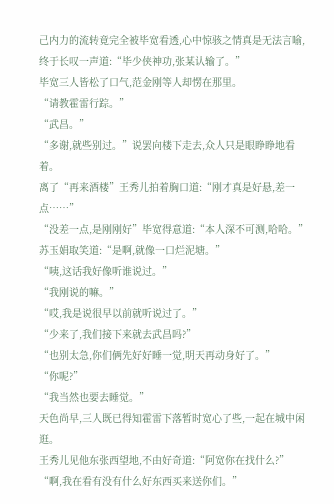己内力的流转竟完全被毕宽看透,心中惊骇之情真是无法言喻,终于长叹一声道:“毕少侠神功,张某认输了。”
毕宽三人皆松了口气,范金刚等人却愣在那里。
“请教霍雷行踪。”
“武昌。”
“多谢,就些别过。”说罢向楼下走去,众人只是眼睁睁地看着。
离了“再来酒楼”王秀儿拍着胸口道:“刚才真是好悬,差一点……”
“没差一点,是刚刚好”毕宽得意道:“本人深不可测,哈哈。”
苏玉娟取笑道:“是啊,就像一口烂泥塘。”
“咦,这话我好像听谁说过。”
“我刚说的嘛。”
“哎,我是说很早以前就听说过了。”
“少来了,我们接下来就去武昌吗?”
“也别太急,你们俩先好好睡一觉,明天再动身好了。”
“你呢?”
“我当然也要去睡觉。”
天色尚早,三人既已得知霍雷下落暂时宽心了些,一起在城中闲逛。
王秀儿见他东张西望地,不由好奇道:“阿宽你在找什么?”
“啊,我在看有没有什么好东西买来送你们。”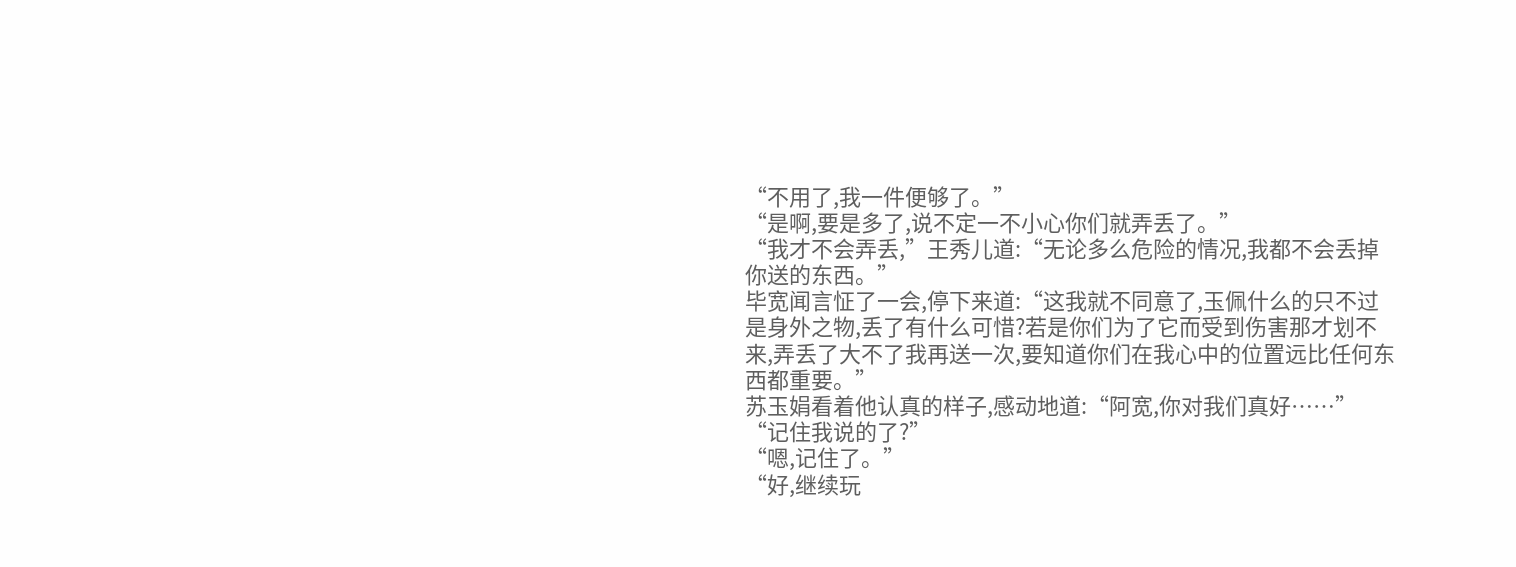“不用了,我一件便够了。”
“是啊,要是多了,说不定一不小心你们就弄丢了。”
“我才不会弄丢,”王秀儿道:“无论多么危险的情况,我都不会丢掉你送的东西。”
毕宽闻言怔了一会,停下来道:“这我就不同意了,玉佩什么的只不过是身外之物,丢了有什么可惜?若是你们为了它而受到伤害那才划不来,弄丢了大不了我再送一次,要知道你们在我心中的位置远比任何东西都重要。”
苏玉娟看着他认真的样子,感动地道:“阿宽,你对我们真好……”
“记住我说的了?”
“嗯,记住了。”
“好,继续玩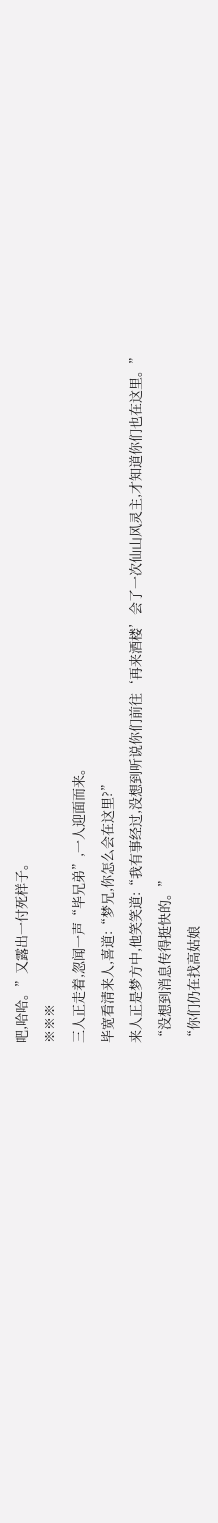吧,哈哈。”又露出一付死样子。
※※※
三人正走着,忽闻一声“毕兄弟”,一人迎面而来。
毕宽看清来人,喜道:“梦兄,你怎么会在这里?”
来人正是梦方中,他笑笑道:“我有事经过,没想到听说你们前往‘再来酒楼’会了一次仙山风灵主,才知道你们也在这里。”
“没想到消息传得挺快的。”
“你们仍在找高姑娘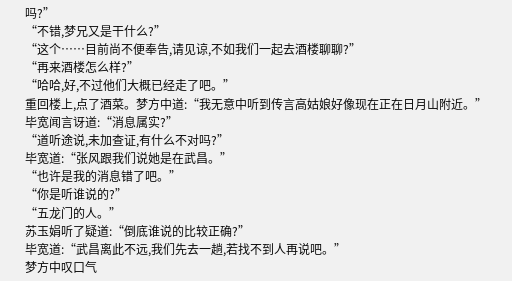吗?”
“不错,梦兄又是干什么?”
“这个……目前尚不便奉告,请见谅,不如我们一起去酒楼聊聊?”
“再来酒楼怎么样?”
“哈哈,好,不过他们大概已经走了吧。”
重回楼上,点了酒菜。梦方中道:“我无意中听到传言高姑娘好像现在正在日月山附近。”
毕宽闻言讶道:“消息属实?”
“道听途说,未加查证,有什么不对吗?”
毕宽道:“张风跟我们说她是在武昌。”
“也许是我的消息错了吧。”
“你是听谁说的?”
“五龙门的人。”
苏玉娟听了疑道:“倒底谁说的比较正确?”
毕宽道:“武昌离此不远,我们先去一趟,若找不到人再说吧。”
梦方中叹口气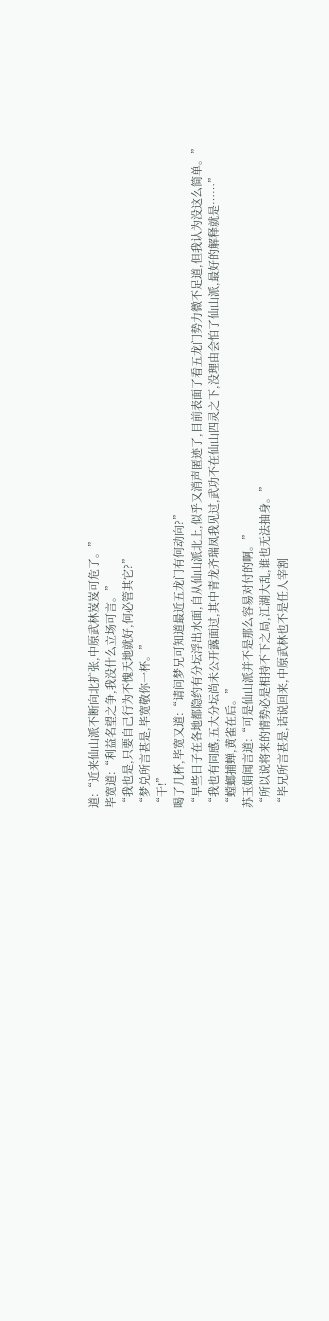道:“近来仙山派不断向北扩张,中原武林岌岌可危了。”
毕宽道:“利益名望之争,我没什么立场可言。”
“我也是,只要自己行为不愧天地就好,何必管其它?”
“梦兑所言甚是,毕宽敬你一杯。”
“干!”
喝了几杯,毕宽又道:“请问梦兄可知道最近五龙门有何动向?”
“早些日子在各地都隐约有分坛浮出水面,自从仙山派北上,似乎又消声匿迹了,目前表面了看五龙门势力微不足道,但我认为没这么简单。”
“我也有同感,五大分坛尚未公开露面过,其中青龙齐瑞凤我见过,武功不在仙山四灵之下,没理由会怕了仙山派,最好的解释就是……”
“螳螂捕蝉,黄雀在后。”
苏玉娟闻言道:“可是仙山派并不是那么容易对付的啊。”
“所以说将来的情势必是相持不下之局,江湖大乱,谁也无法抽身。”
“毕兄所言甚是,话说回来,中原武林也不是任人宰割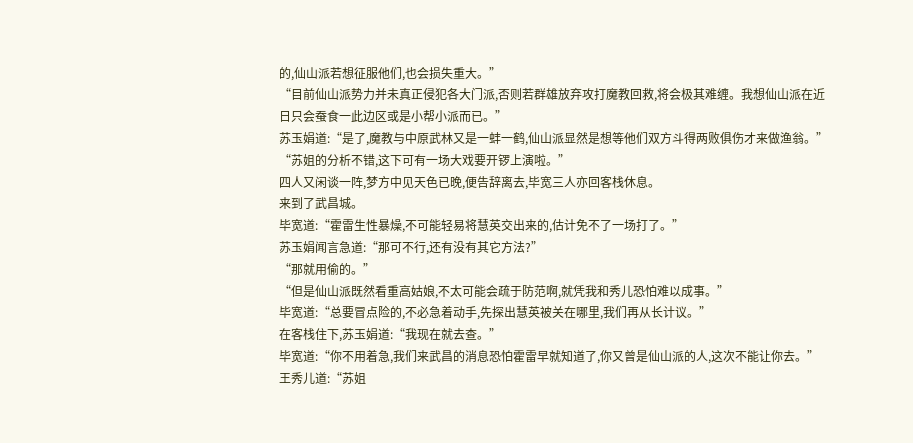的,仙山派若想征服他们,也会损失重大。”
“目前仙山派势力并未真正侵犯各大门派,否则若群雄放弃攻打魔教回救,将会极其难缠。我想仙山派在近日只会蚕食一此边区或是小帮小派而已。”
苏玉娟道:“是了,魔教与中原武林又是一蚌一鹤,仙山派显然是想等他们双方斗得两败俱伤才来做渔翁。”
“苏姐的分析不错,这下可有一场大戏要开锣上演啦。”
四人又闲谈一阵,梦方中见天色已晚,便告辞离去,毕宽三人亦回客栈休息。
来到了武昌城。
毕宽道:“霍雷生性暴燥,不可能轻易将慧英交出来的,估计免不了一场打了。”
苏玉娟闻言急道:“那可不行,还有没有其它方法?”
“那就用偷的。”
“但是仙山派既然看重高姑娘,不太可能会疏于防范啊,就凭我和秀儿恐怕难以成事。”
毕宽道:“总要冒点险的,不必急着动手,先探出慧英被关在哪里,我们再从长计议。”
在客栈住下,苏玉娟道:“我现在就去查。”
毕宽道:“你不用着急,我们来武昌的消息恐怕霍雷早就知道了,你又曾是仙山派的人,这次不能让你去。”
王秀儿道:“苏姐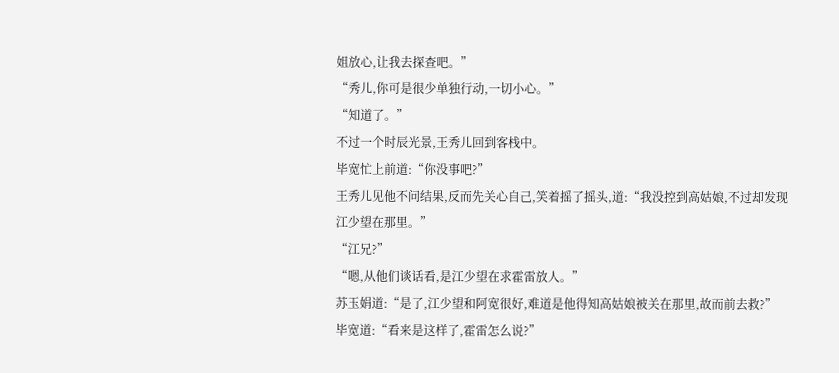姐放心,让我去探查吧。”
“秀儿,你可是很少单独行动,一切小心。”
“知道了。”
不过一个时辰光景,王秀儿回到客栈中。
毕宽忙上前道:“你没事吧?”
王秀儿见他不问结果,反而先关心自己,笑着摇了摇头,道:“我没控到高姑娘,不过却发现江少望在那里。”
“江兄?”
“嗯,从他们谈话看,是江少望在求霍雷放人。”
苏玉娟道:“是了,江少望和阿宽很好,难道是他得知高姑娘被关在那里,故而前去救?”
毕宽道:“看来是这样了,霍雷怎么说?”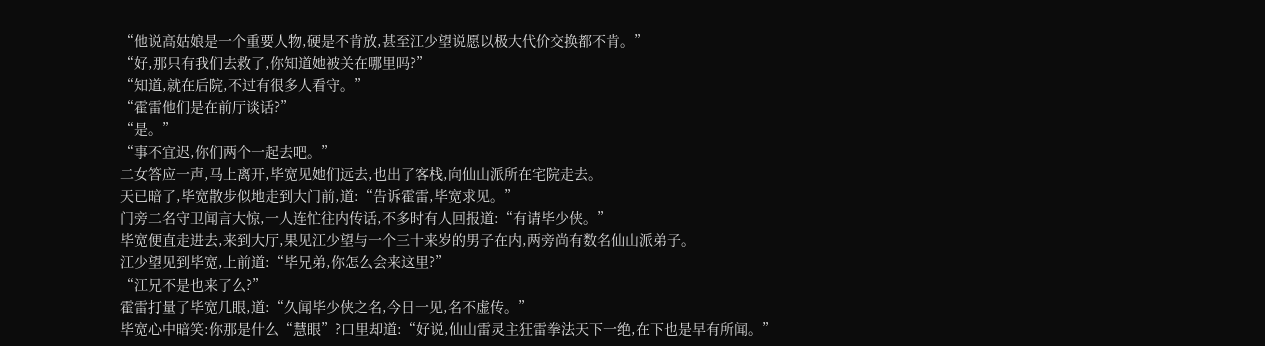“他说高姑娘是一个重要人物,硬是不肯放,甚至江少望说愿以极大代价交换都不肯。”
“好,那只有我们去救了,你知道她被关在哪里吗?”
“知道,就在后院,不过有很多人看守。”
“霍雷他们是在前厅谈话?”
“是。”
“事不宜迟,你们两个一起去吧。”
二女答应一声,马上离开,毕宽见她们远去,也出了客栈,向仙山派所在宅院走去。
天已暗了,毕宽散步似地走到大门前,道:“告诉霍雷,毕宽求见。”
门旁二名守卫闻言大惊,一人连忙往内传话,不多时有人回报道:“有请毕少侠。”
毕宽便直走进去,来到大厅,果见江少望与一个三十来岁的男子在内,两旁尚有数名仙山派弟子。
江少望见到毕宽,上前道:“毕兄弟,你怎么会来这里?”
“江兄不是也来了么?”
霍雷打量了毕宽几眼,道:“久闻毕少侠之名,今日一见,名不虚传。”
毕宽心中暗笑:你那是什么“慧眼”?口里却道:“好说,仙山雷灵主狂雷拳法天下一绝,在下也是早有所闻。”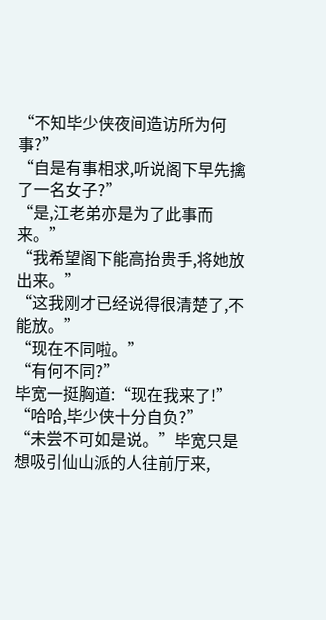“不知毕少侠夜间造访所为何事?”
“自是有事相求,听说阁下早先擒了一名女子?”
“是,江老弟亦是为了此事而来。”
“我希望阁下能高抬贵手,将她放出来。”
“这我刚才已经说得很清楚了,不能放。”
“现在不同啦。”
“有何不同?”
毕宽一挺胸道:“现在我来了!”
“哈哈,毕少侠十分自负?”
“未尝不可如是说。”毕宽只是想吸引仙山派的人往前厅来,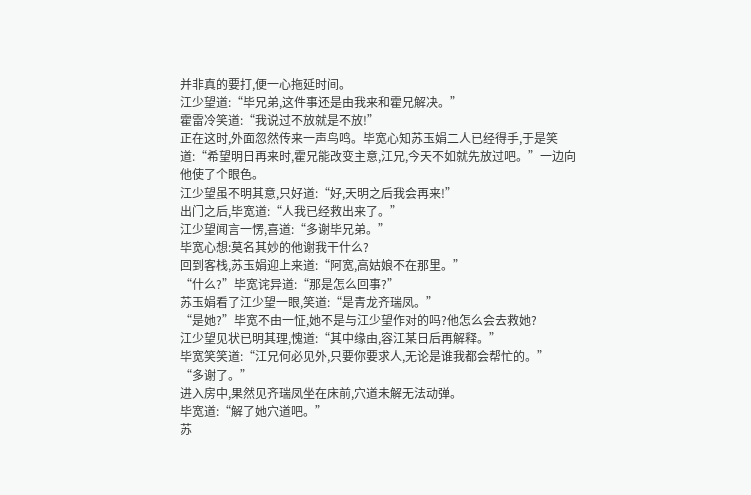并非真的要打,便一心拖延时间。
江少望道:“毕兄弟,这件事还是由我来和霍兄解决。”
霍雷冷笑道:“我说过不放就是不放!”
正在这时,外面忽然传来一声鸟鸣。毕宽心知苏玉娟二人已经得手,于是笑道:“希望明日再来时,霍兄能改变主意,江兄,今天不如就先放过吧。”一边向他使了个眼色。
江少望虽不明其意,只好道:“好,天明之后我会再来!”
出门之后,毕宽道:“人我已经救出来了。”
江少望闻言一愣,喜道:“多谢毕兄弟。”
毕宽心想:莫名其妙的他谢我干什么?
回到客栈,苏玉娟迎上来道:“阿宽,高姑娘不在那里。”
“什么?”毕宽诧异道:“那是怎么回事?”
苏玉娟看了江少望一眼,笑道:“是青龙齐瑞凤。”
“是她?”毕宽不由一怔,她不是与江少望作对的吗?他怎么会去救她?
江少望见状已明其理,愧道:“其中缘由,容江某日后再解释。”
毕宽笑笑道:“江兄何必见外,只要你要求人,无论是谁我都会帮忙的。”
“多谢了。”
进入房中,果然见齐瑞凤坐在床前,穴道未解无法动弹。
毕宽道:“解了她穴道吧。”
苏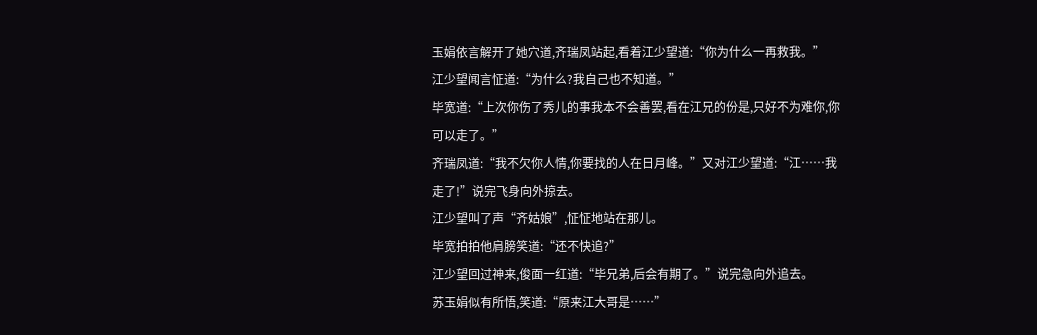玉娟依言解开了她穴道,齐瑞凤站起,看着江少望道:“你为什么一再救我。”
江少望闻言怔道:“为什么?我自己也不知道。”
毕宽道:“上次你伤了秀儿的事我本不会善罢,看在江兄的份是,只好不为难你,你可以走了。”
齐瑞凤道:“我不欠你人情,你要找的人在日月峰。”又对江少望道:“江……我走了!”说完飞身向外掠去。
江少望叫了声“齐姑娘”,怔怔地站在那儿。
毕宽拍拍他肩膀笑道:“还不快追?”
江少望回过神来,俊面一红道:“毕兄弟,后会有期了。”说完急向外追去。
苏玉娟似有所悟,笑道:“原来江大哥是……”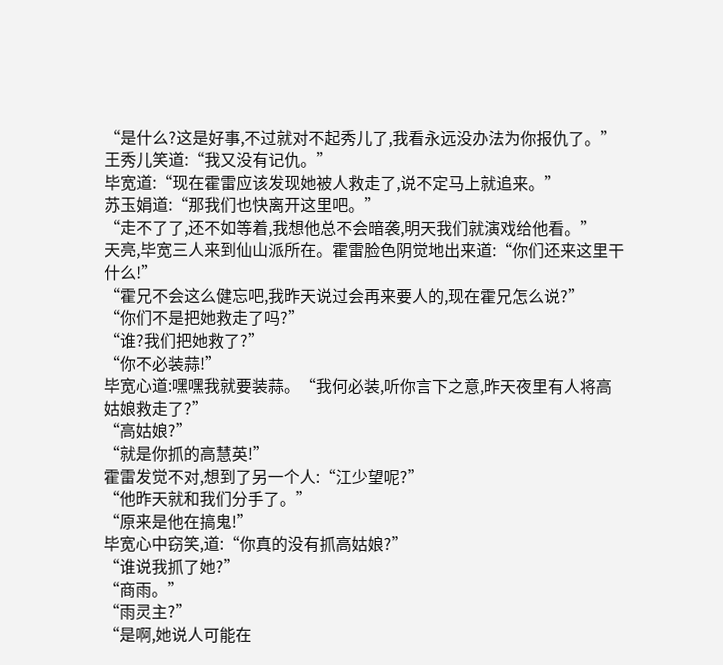“是什么?这是好事,不过就对不起秀儿了,我看永远没办法为你报仇了。”
王秀儿笑道:“我又没有记仇。”
毕宽道:“现在霍雷应该发现她被人救走了,说不定马上就追来。”
苏玉娟道:“那我们也快离开这里吧。”
“走不了了,还不如等着,我想他总不会暗袭,明天我们就演戏给他看。”
天亮,毕宽三人来到仙山派所在。霍雷脸色阴觉地出来道:“你们还来这里干什么!”
“霍兄不会这么健忘吧,我昨天说过会再来要人的,现在霍兄怎么说?”
“你们不是把她救走了吗?”
“谁?我们把她救了?”
“你不必装蒜!”
毕宽心道:嘿嘿我就要装蒜。“我何必装,听你言下之意,昨天夜里有人将高姑娘救走了?”
“高姑娘?”
“就是你抓的高慧英!”
霍雷发觉不对,想到了另一个人:“江少望呢?”
“他昨天就和我们分手了。”
“原来是他在搞鬼!”
毕宽心中窃笑,道:“你真的没有抓高姑娘?”
“谁说我抓了她?”
“商雨。”
“雨灵主?”
“是啊,她说人可能在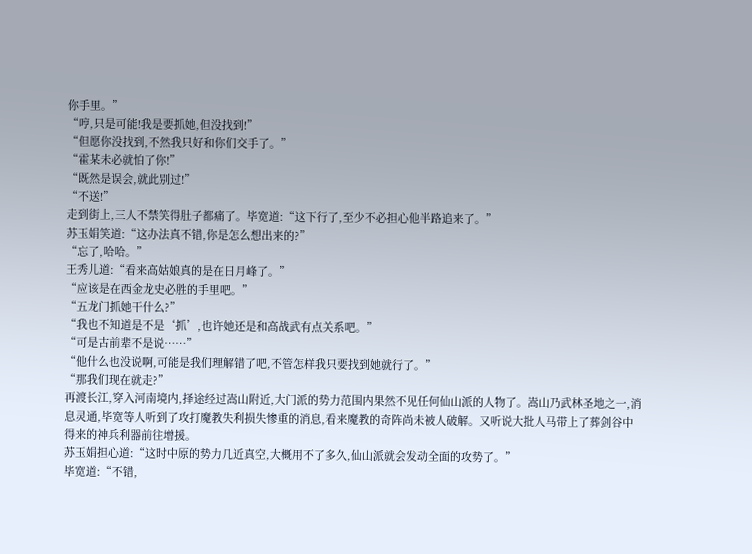你手里。”
“哼,只是可能!我是要抓她,但没找到!”
“但愿你没找到,不然我只好和你们交手了。”
“霍某未必就怕了你!”
“既然是误会,就此别过!”
“不送!”
走到街上,三人不禁笑得肚子都痛了。毕宽道:“这下行了,至少不必担心他半路追来了。”
苏玉娟笑道:“这办法真不错,你是怎么想出来的?”
“忘了,哈哈。”
王秀儿道:“看来高姑娘真的是在日月峰了。”
“应该是在西金龙史必胜的手里吧。”
“五龙门抓她干什么?”
“我也不知道是不是‘抓’,也许她还是和高战武有点关系吧。”
“可是古前辈不是说……”
“他什么也没说啊,可能是我们理解错了吧,不管怎样我只要找到她就行了。”
“那我们现在就走?”
再渡长江,穿入河南境内,择途经过嵩山附近,大门派的势力范围内果然不见任何仙山派的人物了。嵩山乃武林圣地之一,消息灵通,毕宽等人听到了攻打魔教失利损失惨重的消息,看来魔教的奇阵尚未被人破解。又听说大批人马带上了葬剑谷中得来的神兵利器前往增援。
苏玉娟担心道:“这时中原的势力几近真空,大概用不了多久,仙山派就会发动全面的攻势了。”
毕宽道:“不错,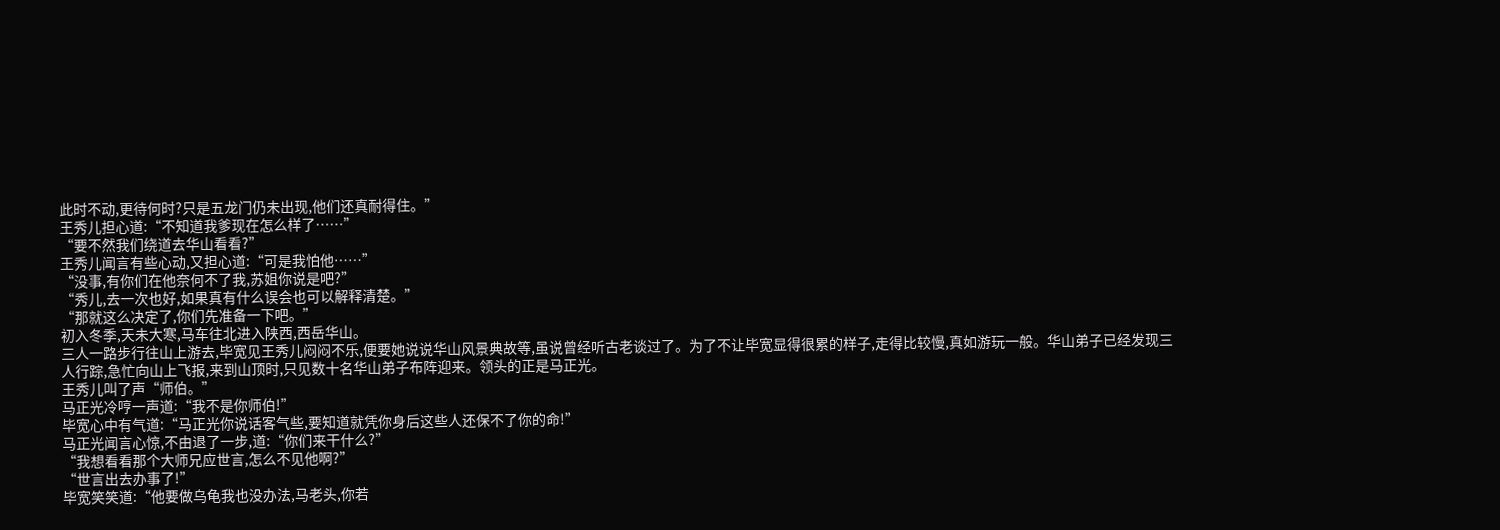此时不动,更待何时?只是五龙门仍未出现,他们还真耐得住。”
王秀儿担心道:“不知道我爹现在怎么样了……”
“要不然我们绕道去华山看看?”
王秀儿闻言有些心动,又担心道:“可是我怕他……”
“没事,有你们在他奈何不了我,苏姐你说是吧?”
“秀儿,去一次也好,如果真有什么误会也可以解释清楚。”
“那就这么决定了,你们先准备一下吧。”
初入冬季,天未大寒,马车往北进入陕西,西岳华山。
三人一路步行往山上游去,毕宽见王秀儿闷闷不乐,便要她说说华山风景典故等,虽说曾经听古老谈过了。为了不让毕宽显得很累的样子,走得比较慢,真如游玩一般。华山弟子已经发现三人行踪,急忙向山上飞报,来到山顶时,只见数十名华山弟子布阵迎来。领头的正是马正光。
王秀儿叫了声“师伯。”
马正光冷哼一声道:“我不是你师伯!”
毕宽心中有气道:“马正光你说话客气些,要知道就凭你身后这些人还保不了你的命!”
马正光闻言心惊,不由退了一步,道:“你们来干什么?”
“我想看看那个大师兄应世言,怎么不见他啊?”
“世言出去办事了!”
毕宽笑笑道:“他要做乌龟我也没办法,马老头,你若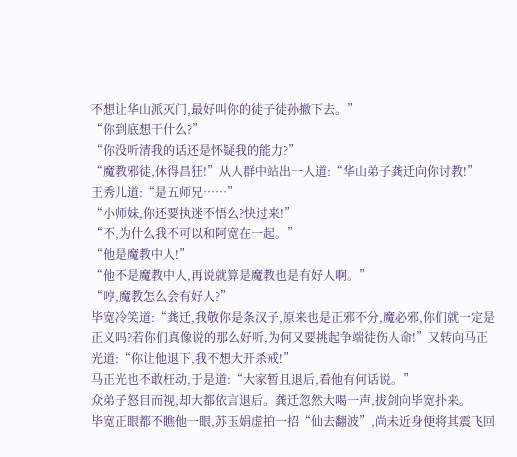不想让华山派灭门,最好叫你的徒子徒孙撤下去。”
“你到底想干什么?”
“你没听清我的话还是怀疑我的能力?”
“魔教邪徒,休得昌狂!”从人群中站出一人道:“华山弟子龚迁向你讨教!”
王秀儿道:“是五师兄……”
“小师妹,你还要执迷不悟么?快过来!”
“不,为什么我不可以和阿宽在一起。”
“他是魔教中人!”
“他不是魔教中人,再说就算是魔教也是有好人啊。”
“哼,魔教怎么会有好人?”
毕宽冷笑道:“龚迁,我敬你是条汉子,原来也是正邪不分,魔必邪,你们就一定是正义吗?若你们真像说的那么好听,为何又要挑起争端徒伤人命!”又转向马正光道:“你让他退下,我不想大开杀戒!”
马正光也不敢枉动,于是道:“大家暂且退后,看他有何话说。”
众弟子怒目而视,却大都依言退后。龚迁忽然大喝一声,拔剑向毕宽扑来。
毕宽正眼都不瞧他一眼,苏玉娟虚拍一招“仙去翻波”,尚未近身便将其震飞回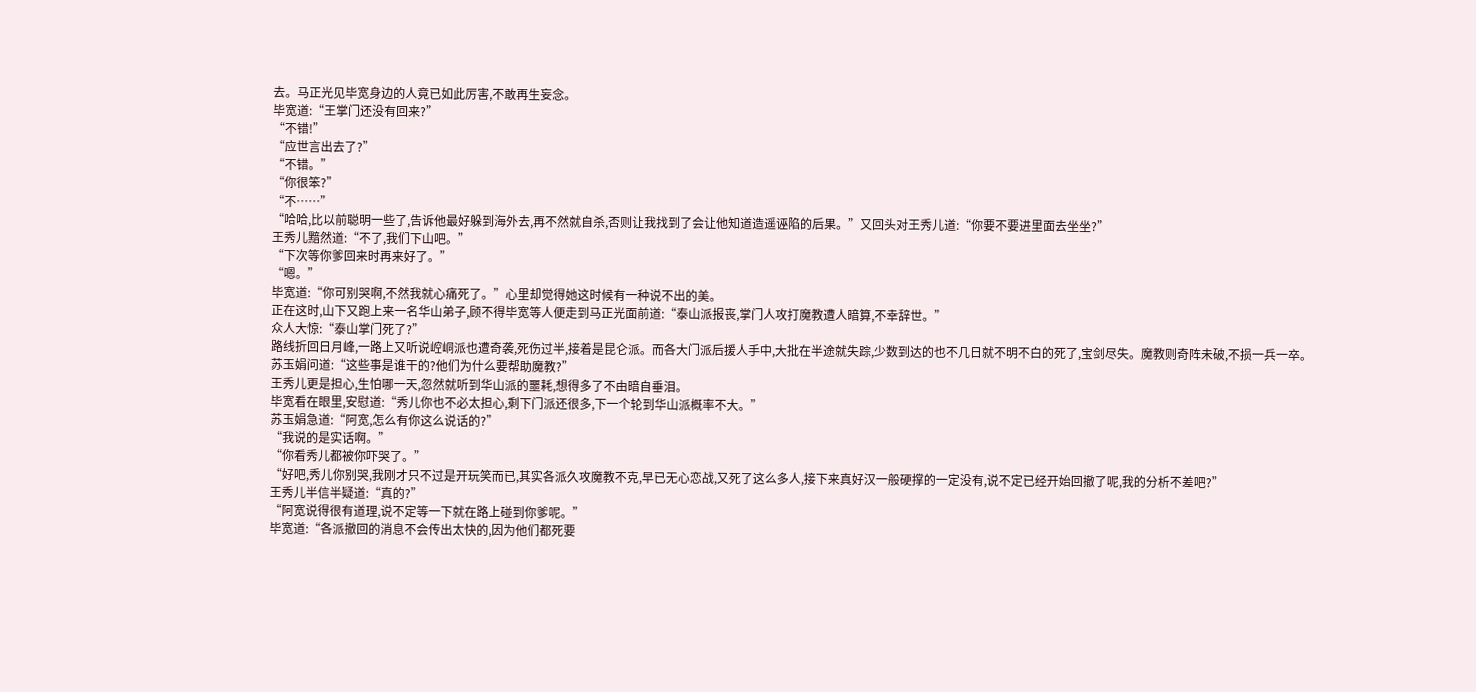去。马正光见毕宽身边的人竟已如此厉害,不敢再生妄念。
毕宽道:“王掌门还没有回来?”
“不错!”
“应世言出去了?”
“不错。”
“你很笨?”
“不……”
“哈哈,比以前聪明一些了,告诉他最好躲到海外去,再不然就自杀,否则让我找到了会让他知道造遥诬陷的后果。”又回头对王秀儿道:“你要不要进里面去坐坐?”
王秀儿黯然道:“不了,我们下山吧。”
“下次等你爹回来时再来好了。”
“嗯。”
毕宽道:“你可别哭啊,不然我就心痛死了。”心里却觉得她这时候有一种说不出的美。
正在这时,山下又跑上来一名华山弟子,顾不得毕宽等人便走到马正光面前道:“泰山派报丧,掌门人攻打魔教遭人暗算,不幸辞世。”
众人大惊:“泰山掌门死了?”
路线折回日月峰,一路上又听说崆峒派也遭奇袭,死伤过半,接着是昆仑派。而各大门派后援人手中,大批在半途就失踪,少数到达的也不几日就不明不白的死了,宝剑尽失。魔教则奇阵未破,不损一兵一卒。
苏玉娟问道:“这些事是谁干的?他们为什么要帮助魔教?”
王秀儿更是担心,生怕哪一天,忽然就听到华山派的噩耗,想得多了不由暗自垂泪。
毕宽看在眼里,安慰道:“秀儿你也不必太担心,剩下门派还很多,下一个轮到华山派概率不大。”
苏玉娟急道:“阿宽,怎么有你这么说话的?”
“我说的是实话啊。”
“你看秀儿都被你吓哭了。”
“好吧,秀儿你别哭,我刚才只不过是开玩笑而已,其实各派久攻魔教不克,早已无心恋战,又死了这么多人,接下来真好汉一般硬撑的一定没有,说不定已经开始回撤了呢,我的分析不差吧?”
王秀儿半信半疑道:“真的?”
“阿宽说得很有道理,说不定等一下就在路上碰到你爹呢。”
毕宽道:“各派撤回的消息不会传出太快的,因为他们都死要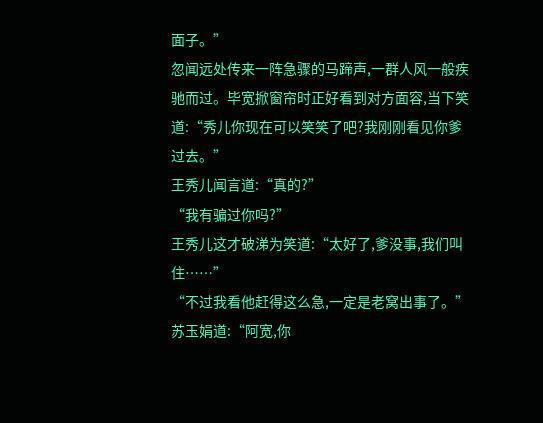面子。”
忽闻远处传来一阵急骤的马蹄声,一群人风一般疾驰而过。毕宽掀窗帘时正好看到对方面容,当下笑道:“秀儿你现在可以笑笑了吧?我刚刚看见你爹过去。”
王秀儿闻言道:“真的?”
“我有骗过你吗?”
王秀儿这才破涕为笑道:“太好了,爹没事,我们叫住……”
“不过我看他赶得这么急,一定是老窝出事了。”
苏玉娟道:“阿宽,你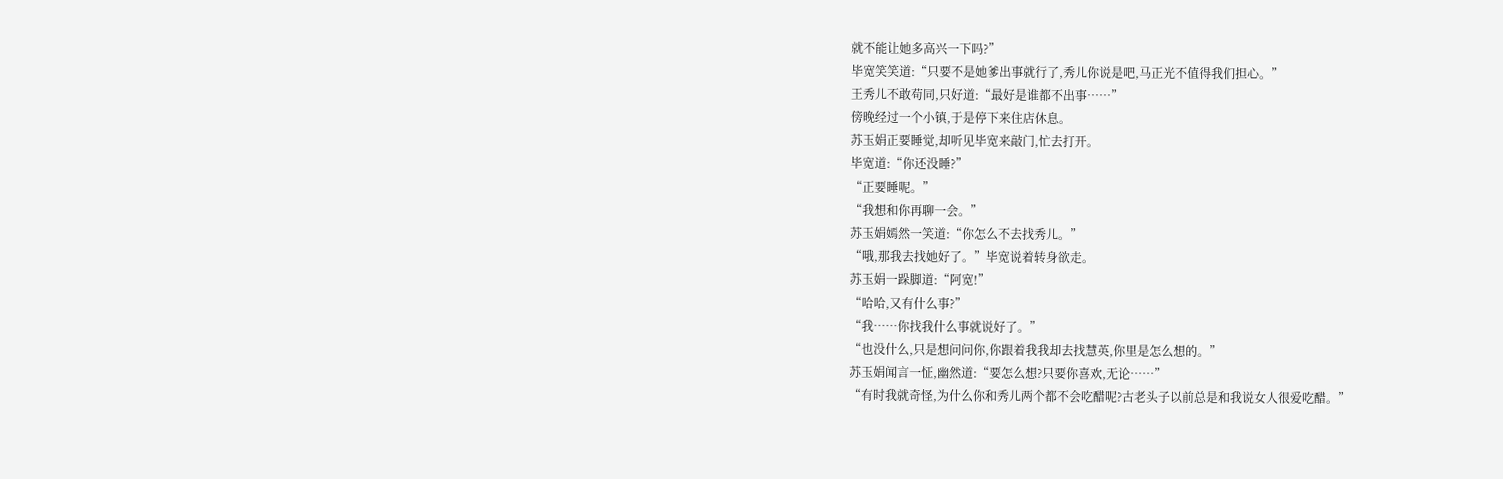就不能让她多高兴一下吗?”
毕宽笑笑道:“只要不是她爹出事就行了,秀儿你说是吧,马正光不值得我们担心。”
王秀儿不敢苟同,只好道:“最好是谁都不出事……”
傍晚经过一个小镇,于是停下来住店休息。
苏玉娟正要睡觉,却听见毕宽来敲门,忙去打开。
毕宽道:“你还没睡?”
“正要睡呢。”
“我想和你再聊一会。”
苏玉娟嫣然一笑道:“你怎么不去找秀儿。”
“哦,那我去找她好了。”毕宽说着转身欲走。
苏玉娟一跺脚道:“阿宽!”
“哈哈,又有什么事?”
“我……你找我什么事就说好了。”
“也没什么,只是想问问你,你跟着我我却去找慧英,你里是怎么想的。”
苏玉娟闻言一怔,幽然道:“要怎么想?只要你喜欢,无论……”
“有时我就奇怪,为什么你和秀儿两个都不会吃醋呢?古老头子以前总是和我说女人很爱吃醋。”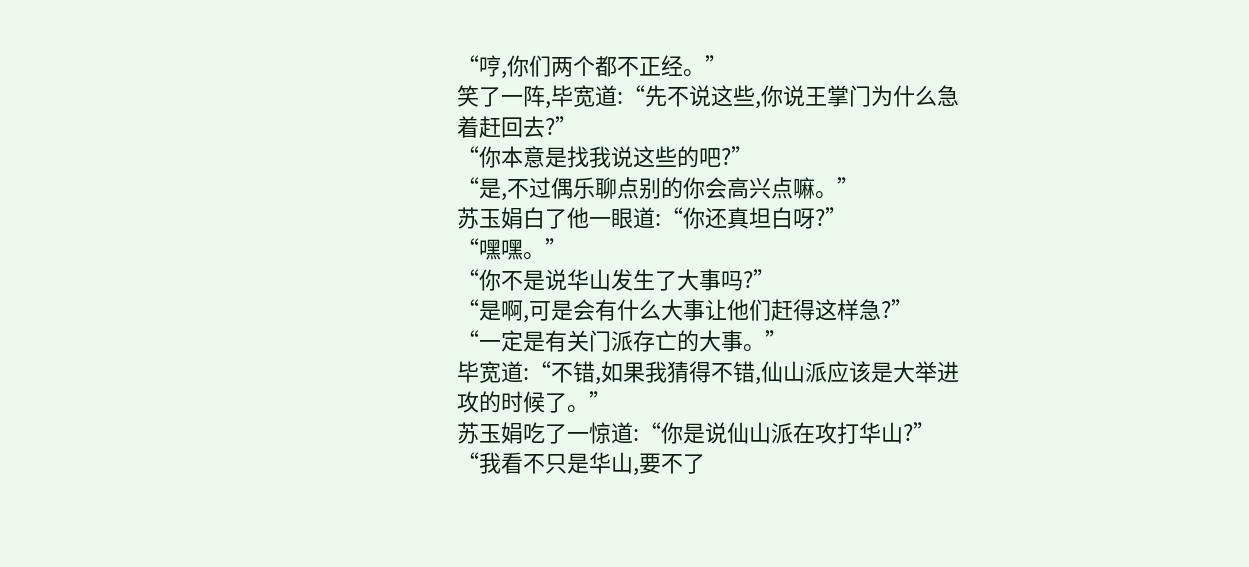“哼,你们两个都不正经。”
笑了一阵,毕宽道:“先不说这些,你说王掌门为什么急着赶回去?”
“你本意是找我说这些的吧?”
“是,不过偶乐聊点别的你会高兴点嘛。”
苏玉娟白了他一眼道:“你还真坦白呀?”
“嘿嘿。”
“你不是说华山发生了大事吗?”
“是啊,可是会有什么大事让他们赶得这样急?”
“一定是有关门派存亡的大事。”
毕宽道:“不错,如果我猜得不错,仙山派应该是大举进攻的时候了。”
苏玉娟吃了一惊道:“你是说仙山派在攻打华山?”
“我看不只是华山,要不了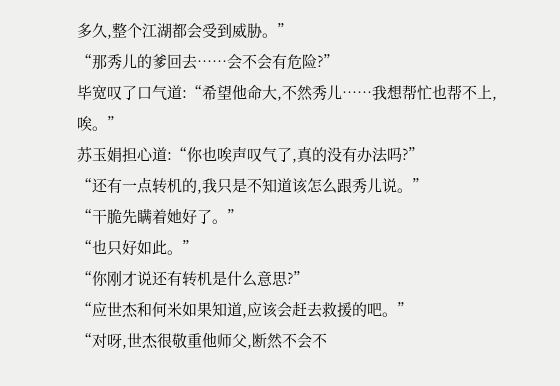多久,整个江湖都会受到威胁。”
“那秀儿的爹回去……会不会有危险?”
毕宽叹了口气道:“希望他命大,不然秀儿……我想帮忙也帮不上,唉。”
苏玉娟担心道:“你也唉声叹气了,真的没有办法吗?”
“还有一点转机的,我只是不知道该怎么跟秀儿说。”
“干脆先瞒着她好了。”
“也只好如此。”
“你刚才说还有转机是什么意思?”
“应世杰和何米如果知道,应该会赶去救援的吧。”
“对呀,世杰很敬重他师父,断然不会不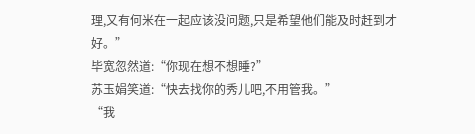理,又有何米在一起应该没问题,只是希望他们能及时赶到才好。”
毕宽忽然道:“你现在想不想睡?”
苏玉娟笑道:“快去找你的秀儿吧,不用管我。”
“我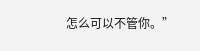怎么可以不管你。”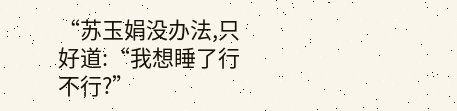“苏玉娟没办法,只好道:“我想睡了行不行?”